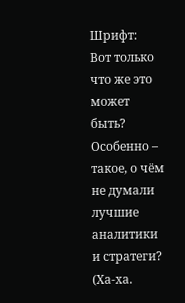Шрифт:
Вот только что же это может быть? Особенно – такое, о чём не думали лучшие аналитики и стратеги? (Ха-ха.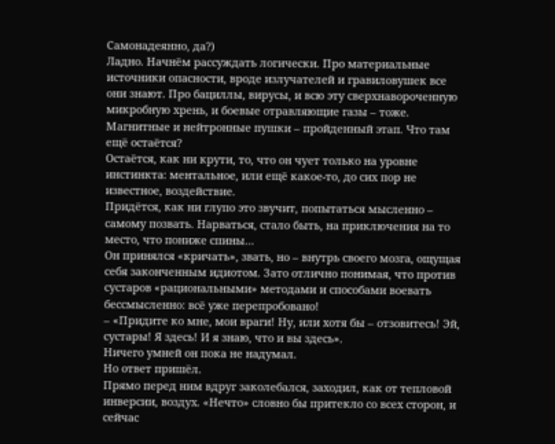Самонадеянно, да?)
Ладно. Начнём рассуждать логически. Про материальные источники опасности, вроде излучателей и гравиловушек все они знают. Про бациллы, вирусы, и всю эту сверхнавороченную микробную хрень, и боевые отравляющие газы – тоже. Магнитные и нейтронные пушки – пройденный этап. Что там ещё остаётся?
Остаётся, как ни крути, то, что он чует только на уровне инстинкта: ментальное, или ещё какое-то, до сих пор не известное, воздействие.
Придётся, как ни глупо это звучит, попытаться мысленно – самому позвать. Нарваться, стало быть, на приключения на то место, что пониже спины…
Он принялся «кричать», звать, но – внутрь своего мозга, ощущая себя законченным идиотом. Зато отлично понимая, что против сустаров «рациональными» методами и способами воевать бессмысленно: всё уже перепробовано!
– «Придите ко мне, мои враги! Ну, или хотя бы – отзовитесь! Эй, сустары! Я здесь! И я знаю, что и вы здесь».
Ничего умней он пока не надумал.
Но ответ пришёл.
Прямо перед ним вдруг заколебался, заходил, как от тепловой инверсии, воздух. «Нечто» словно бы притекло со всех сторон, и сейчас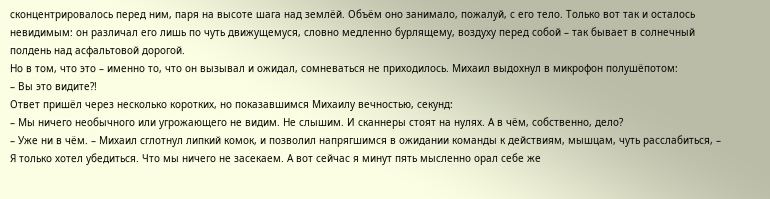сконцентрировалось перед ним, паря на высоте шага над землёй. Объём оно занимало, пожалуй, с его тело. Только вот так и осталось невидимым: он различал его лишь по чуть движущемуся, словно медленно бурлящему, воздуху перед собой – так бывает в солнечный полдень над асфальтовой дорогой.
Но в том, что это – именно то, что он вызывал и ожидал, сомневаться не приходилось. Михаил выдохнул в микрофон полушёпотом:
– Вы это видите?!
Ответ пришёл через несколько коротких, но показавшимся Михаилу вечностью, секунд:
– Мы ничего необычного или угрожающего не видим. Не слышим. И сканнеры стоят на нулях. А в чём, собственно, дело?
– Уже ни в чём. – Михаил сглотнул липкий комок, и позволил напрягшимся в ожидании команды к действиям, мышцам, чуть расслабиться, – Я только хотел убедиться. Что мы ничего не засекаем. А вот сейчас я минут пять мысленно орал себе же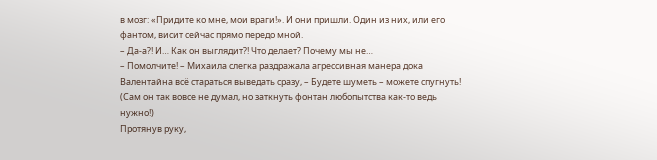в мозг: «Придите ко мне, мои враги!». И они пришли. Один из них, или его фантом, висит сейчас прямо передо мной.
– Да-а?! И… Как он выглядит?! Что делает? Почему мы не…
– Помолчите! – Михаила слегка раздражала агрессивная манера дока Валентайна всё стараться выведать сразу, – Будете шуметь – можете спугнуть! (Сам он так вовсе не думал, но заткнуть фонтан любопытства как-то ведь нужно!)
Протянув руку,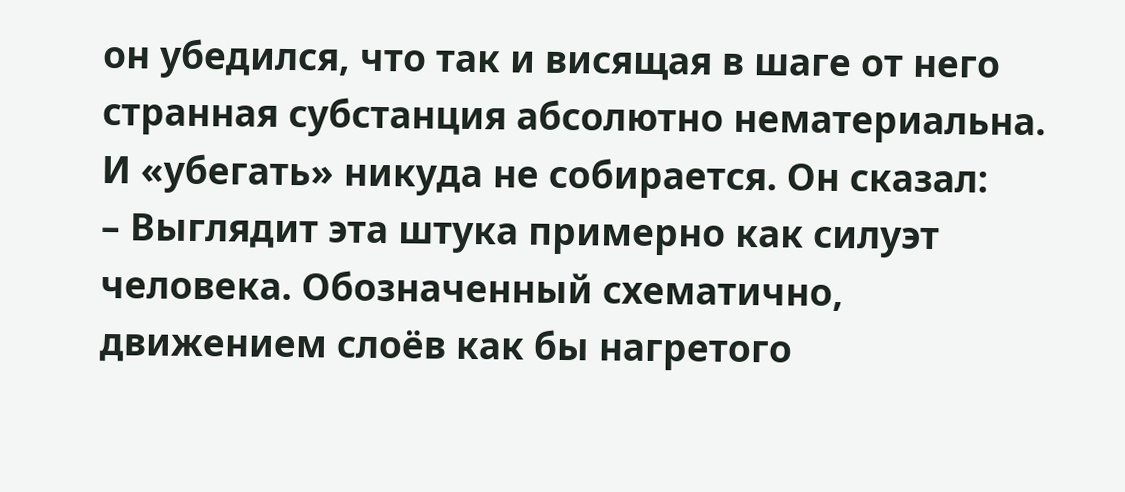он убедился, что так и висящая в шаге от него странная субстанция абсолютно нематериальна. И «убегать» никуда не собирается. Он сказал:
– Выглядит эта штука примерно как силуэт человека. Обозначенный схематично, движением слоёв как бы нагретого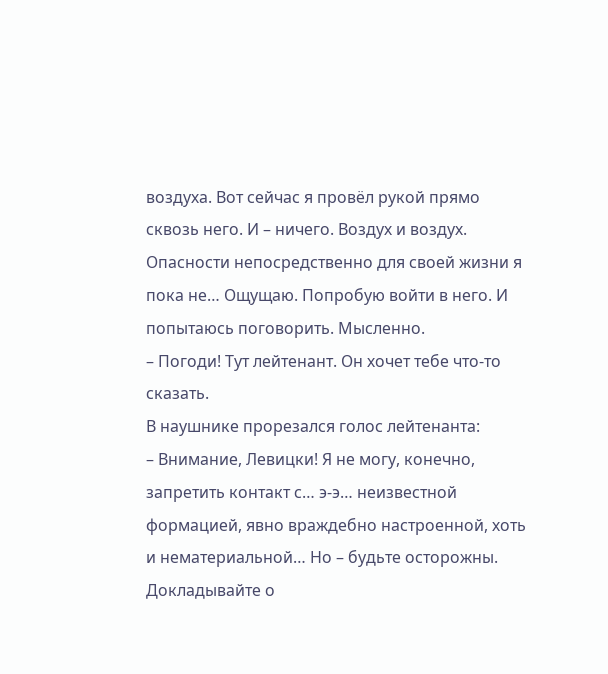воздуха. Вот сейчас я провёл рукой прямо сквозь него. И – ничего. Воздух и воздух. Опасности непосредственно для своей жизни я пока не… Ощущаю. Попробую войти в него. И попытаюсь поговорить. Мысленно.
– Погоди! Тут лейтенант. Он хочет тебе что-то сказать.
В наушнике прорезался голос лейтенанта:
– Внимание, Левицки! Я не могу, конечно, запретить контакт с… э-э… неизвестной формацией, явно враждебно настроенной, хоть и нематериальной… Но – будьте осторожны. Докладывайте о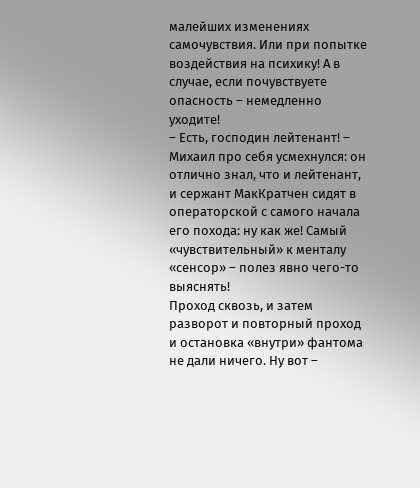малейших изменениях самочувствия. Или при попытке воздействия на психику! А в случае, если почувствуете опасность – немедленно уходите!
– Есть, господин лейтенант! – Михаил про себя усмехнулся: он отлично знал, что и лейтенант, и сержант МакКратчен сидят в операторской с самого начала его похода: ну как же! Самый «чувствительный» к менталу «сенсор» – полез явно чего-то выяснять!
Проход сквозь, и затем разворот и повторный проход и остановка «внутри» фантома не дали ничего. Ну вот –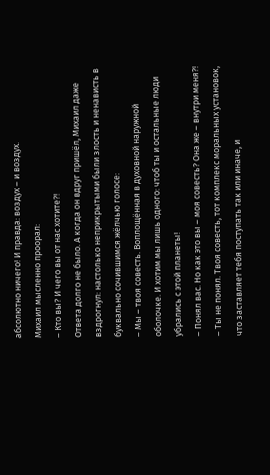абсолютно ничего! И правда: воздух – и воздух.
Михаил мысленно проорал:
– Кто вы? И чего вы от нас хотите?!
Ответа долго не было. А когда он вдруг пришёл, Михаил даже вздрогнул: настолько неприкрытыми были злость и ненависть в буквально сочившимся жёлчью голосе:
– Мы – твоя совесть. Воплощённая в духовной наружной оболочке. И хотим мы лишь одного: чтоб ты и остальные люди убрались с этой планеты!
– Понял вас. Но как это вы – моя совесть? Она же – внутри меня?!
– Ты не понял. Твоя совесть, тот комплекс моральных установок, что заставляет тебя поступать так или иначе, и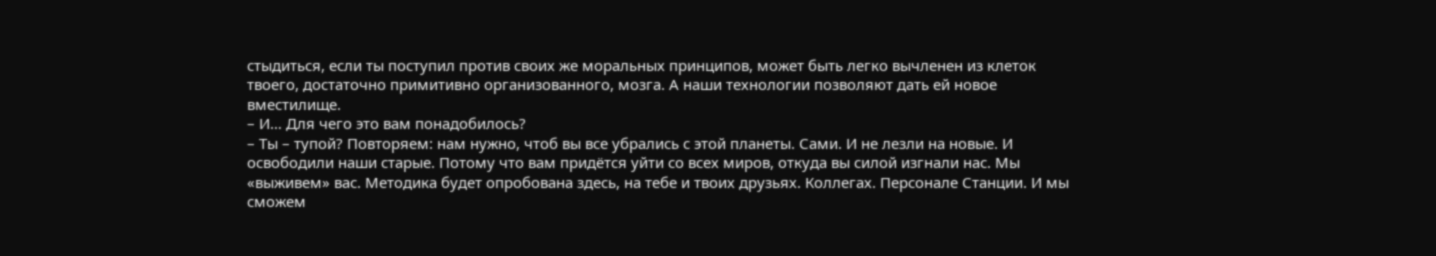стыдиться, если ты поступил против своих же моральных принципов, может быть легко вычленен из клеток твоего, достаточно примитивно организованного, мозга. А наши технологии позволяют дать ей новое вместилище.
– И… Для чего это вам понадобилось?
– Ты – тупой? Повторяем: нам нужно, чтоб вы все убрались с этой планеты. Сами. И не лезли на новые. И освободили наши старые. Потому что вам придётся уйти со всех миров, откуда вы силой изгнали нас. Мы «выживем» вас. Методика будет опробована здесь, на тебе и твоих друзьях. Коллегах. Персонале Станции. И мы сможем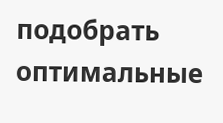подобрать оптимальные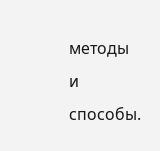методы и способы.